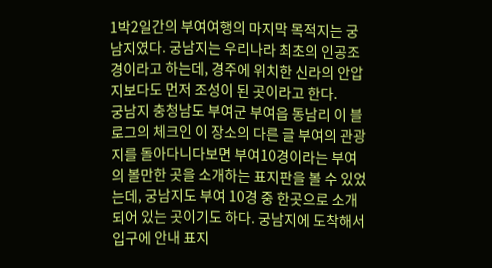1박2일간의 부여여행의 마지막 목적지는 궁남지였다. 궁남지는 우리나라 최초의 인공조경이라고 하는데, 경주에 위치한 신라의 안압지보다도 먼저 조성이 된 곳이라고 한다.
궁남지 충청남도 부여군 부여읍 동남리 이 블로그의 체크인 이 장소의 다른 글 부여의 관광지를 돌아다니다보면 부여10경이라는 부여의 볼만한 곳을 소개하는 표지판을 볼 수 있었는데, 궁남지도 부여 10경 중 한곳으로 소개되어 있는 곳이기도 하다. 궁남지에 도착해서 입구에 안내 표지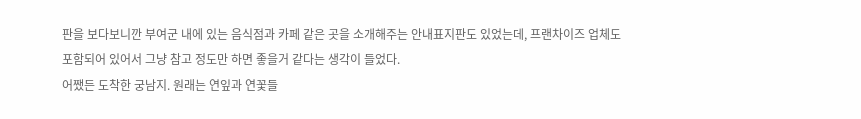판을 보다보니깐 부여군 내에 있는 음식점과 카페 같은 곳을 소개해주는 안내표지판도 있었는데, 프랜차이즈 업체도 포함되어 있어서 그냥 참고 정도만 하면 좋을거 같다는 생각이 들었다.
어쨌든 도착한 궁남지. 원래는 연잎과 연꽃들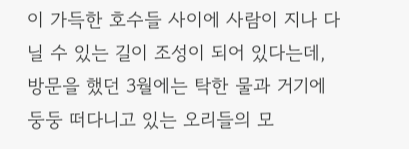이 가득한 호수들 사이에 사람이 지나 다닐 수 있는 길이 조성이 되어 있다는데, 방문을 했던 3월에는 탁한 물과 거기에 둥둥 떠다니고 있는 오리들의 모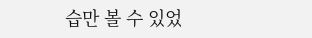습만 볼 수 있었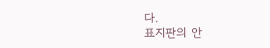다.
표지판의 안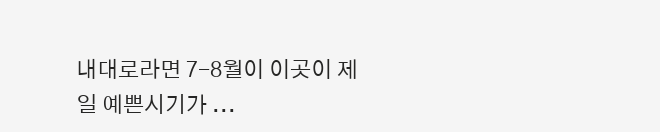내대로라면 7-8월이 이곳이 제일 예쁜시기가 ...